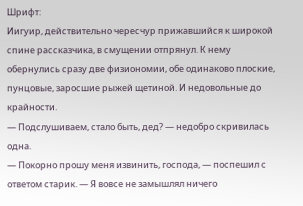Шрифт:
Иигуир, действительно чересчур прижавшийся к широкой спине рассказчика, в смущении отпрянул. К нему обернулись сразу две физиономии, обе одинаково плоские, пунцовые, заросшие рыжей щетиной. И недовольные до крайности.
— Подслушиваем, стало быть, дед? — недобро скривилась одна.
— Покорно прошу меня извинить, господа, — поспешил с ответом старик. — Я вовсе не замышлял ничего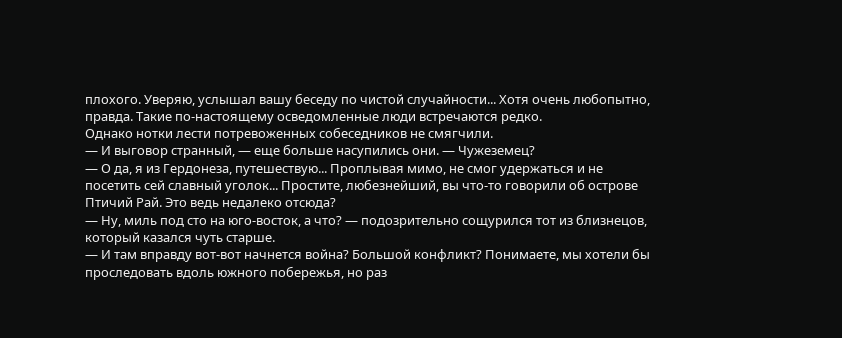плохого. Уверяю, услышал вашу беседу по чистой случайности... Хотя очень любопытно, правда. Такие по-настоящему осведомленные люди встречаются редко.
Однако нотки лести потревоженных собеседников не смягчили.
— И выговор странный, — еще больше насупились они. — Чужеземец?
— О да, я из Гердонеза, путешествую... Проплывая мимо, не смог удержаться и не посетить сей славный уголок... Простите, любезнейший, вы что-то говорили об острове Птичий Рай. Это ведь недалеко отсюда?
— Ну, миль под сто на юго-восток, а что? — подозрительно сощурился тот из близнецов, который казался чуть старше.
— И там вправду вот-вот начнется война? Большой конфликт? Понимаете, мы хотели бы проследовать вдоль южного побережья, но раз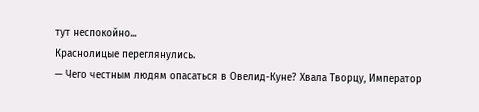тут неспокойно...
Краснолицые переглянулись.
— Чего честным людям опасаться в Овелид-Куне? Хвала Творцу, Император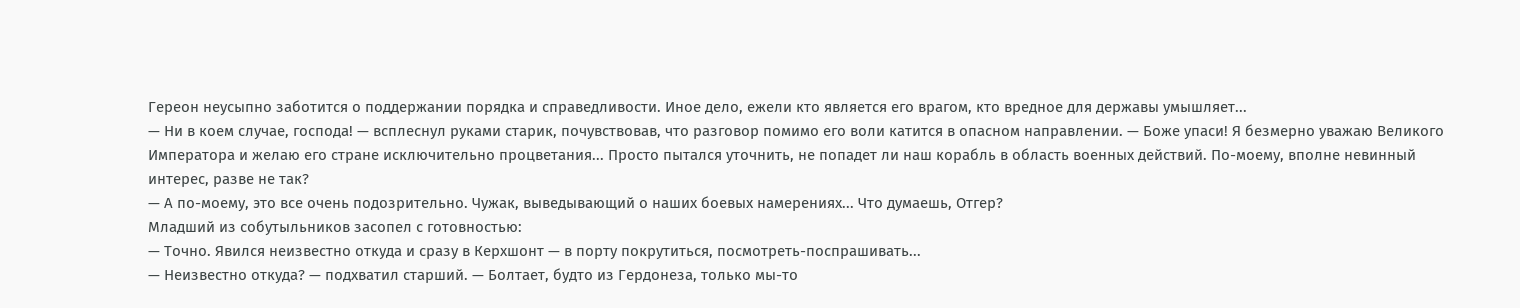Гереон неусыпно заботится о поддержании порядка и справедливости. Иное дело, ежели кто является его врагом, кто вредное для державы умышляет...
— Ни в коем случае, господа! — всплеснул руками старик, почувствовав, что разговор помимо его воли катится в опасном направлении. — Боже упаси! Я безмерно уважаю Великого Императора и желаю его стране исключительно процветания... Просто пытался уточнить, не попадет ли наш корабль в область военных действий. По-моему, вполне невинный интерес, разве не так?
— А по-моему, это все очень подозрительно. Чужак, выведывающий о наших боевых намерениях... Что думаешь, Отгер?
Младший из собутыльников засопел с готовностью:
— Точно. Явился неизвестно откуда и сразу в Керхшонт — в порту покрутиться, посмотреть-поспрашивать...
— Неизвестно откуда? — подхватил старший. — Болтает, будто из Гердонеза, только мы-то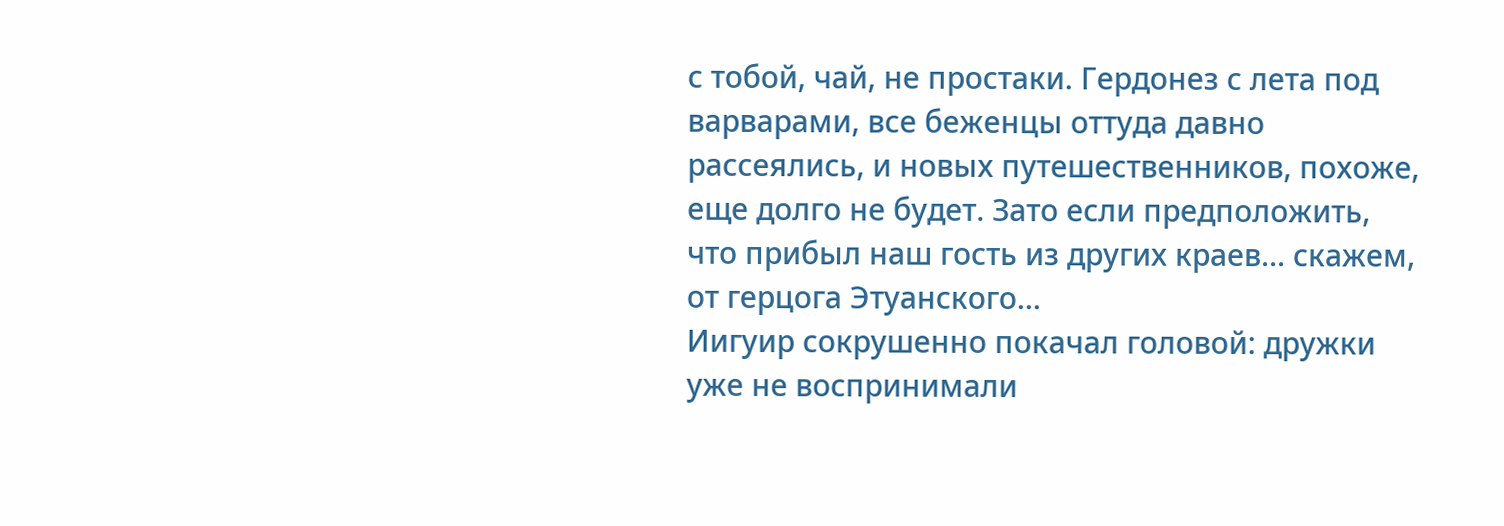с тобой, чай, не простаки. Гердонез с лета под варварами, все беженцы оттуда давно рассеялись, и новых путешественников, похоже, еще долго не будет. Зато если предположить, что прибыл наш гость из других краев... скажем, от герцога Этуанского...
Иигуир сокрушенно покачал головой: дружки уже не воспринимали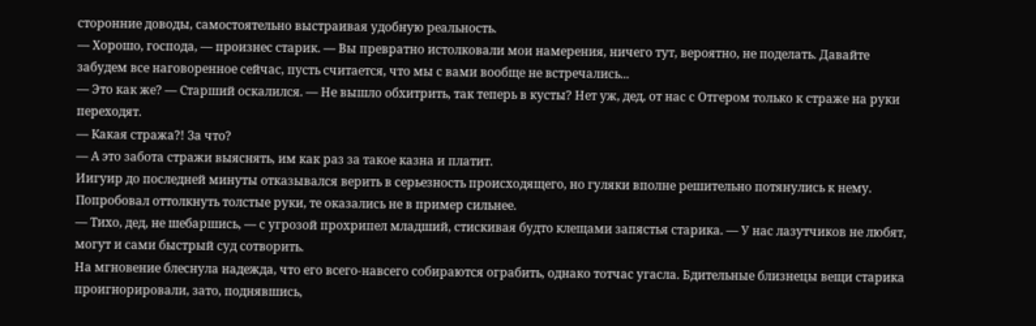сторонние доводы, самостоятельно выстраивая удобную реальность.
— Хорошо, господа, — произнес старик. — Вы превратно истолковали мои намерения, ничего тут, вероятно, не поделать. Давайте забудем все наговоренное сейчас, пусть считается, что мы с вами вообще не встречались...
— Это как же? — Старший оскалился. — Не вышло обхитрить, так теперь в кусты? Нет уж, дед, от нас с Отгером только к страже на руки переходят.
— Какая стража?! За что?
— А это забота стражи выяснять, им как раз за такое казна и платит.
Иигуир до последней минуты отказывался верить в серьезность происходящего, но гуляки вполне решительно потянулись к нему. Попробовал оттолкнуть толстые руки, те оказались не в пример сильнее.
— Тихо, дед, не шебаршись, — с угрозой прохрипел младший, стискивая будто клещами запястья старика. — У нас лазутчиков не любят, могут и сами быстрый суд сотворить.
На мгновение блеснула надежда, что его всего-навсего собираются ограбить, однако тотчас угасла. Бдительные близнецы вещи старика проигнорировали, зато, поднявшись,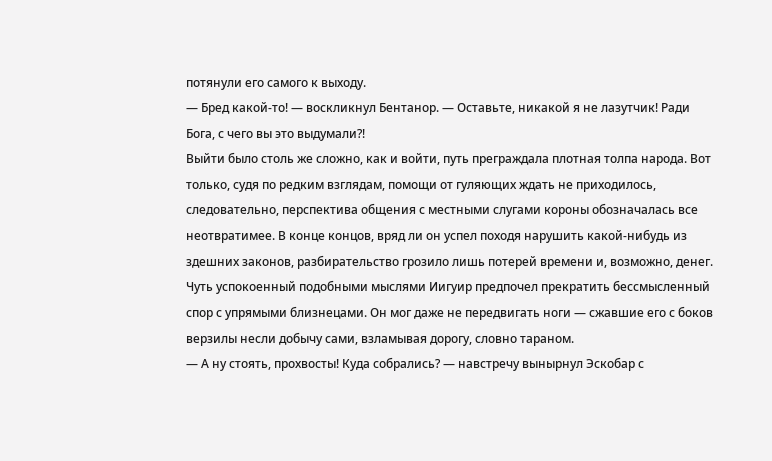потянули его самого к выходу.
— Бред какой-то! — воскликнул Бентанор. — Оставьте, никакой я не лазутчик! Ради Бога, с чего вы это выдумали?!
Выйти было столь же сложно, как и войти, путь преграждала плотная толпа народа. Вот только, судя по редким взглядам, помощи от гуляющих ждать не приходилось, следовательно, перспектива общения с местными слугами короны обозначалась все неотвратимее. В конце концов, вряд ли он успел походя нарушить какой-нибудь из здешних законов, разбирательство грозило лишь потерей времени и, возможно, денег. Чуть успокоенный подобными мыслями Иигуир предпочел прекратить бессмысленный спор с упрямыми близнецами. Он мог даже не передвигать ноги — сжавшие его с боков верзилы несли добычу сами, взламывая дорогу, словно тараном.
— А ну стоять, прохвосты! Куда собрались? — навстречу вынырнул Эскобар с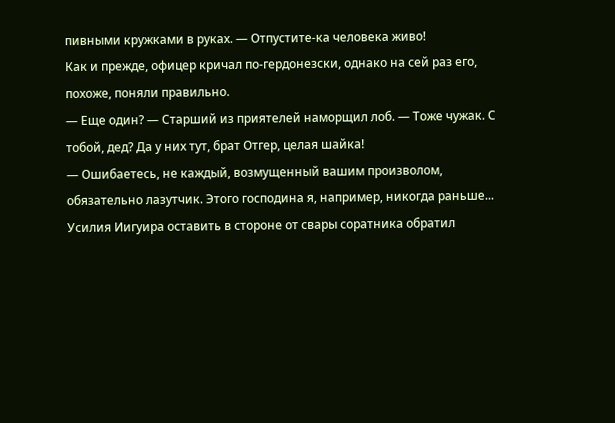пивными кружками в руках. — Отпустите-ка человека живо!
Как и прежде, офицер кричал по-гердонезски, однако на сей раз его, похоже, поняли правильно.
— Еще один? — Старший из приятелей наморщил лоб. — Тоже чужак. С тобой, дед? Да у них тут, брат Отгер, целая шайка!
— Ошибаетесь, не каждый, возмущенный вашим произволом, обязательно лазутчик. Этого господина я, например, никогда раньше...
Усилия Иигуира оставить в стороне от свары соратника обратил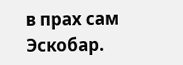в прах сам Эскобар.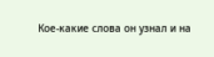Кое-какие слова он узнал и на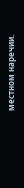местном наречии.